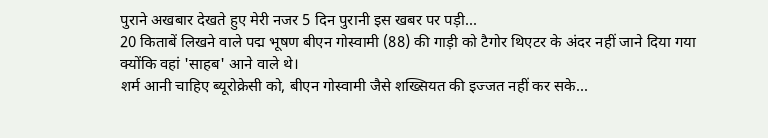पुराने अखबार देखते हुए मेरी नजर 5 दिन पुरानी इस खबर पर पड़ी...
20 किताबें लिखने वाले पद्म भूषण बीएन गोस्वामी (88) की गाड़ी को टैगोर थिएटर के अंदर नहीं जाने दिया गया क्योंकि वहां 'साहब' आने वाले थे।
शर्म आनी चाहिए ब्यूरोक्रेसी को, बीएन गोस्वामी जैसे शख्सियत की इज्जत नहीं कर सके...